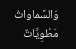وَالسَّماواتُ مَطْوِيَّاتٌ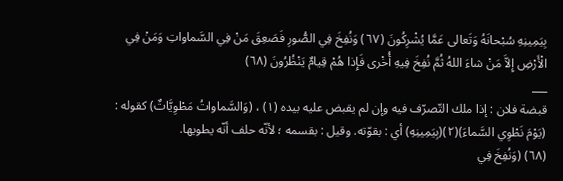بِيَمِينِهِ سُبْحانَهُ وَتَعالى عَمَّا يُشْرِكُونَ (٦٧) وَنُفِخَ فِي الصُّورِ فَصَعِقَ مَنْ فِي السَّماواتِ وَمَنْ فِي الْأَرْضِ إِلاَّ مَنْ شاءَ اللهُ ثُمَّ نُفِخَ فِيهِ أُخْرى فَإِذا هُمْ قِيامٌ يَنْظُرُونَ (٦٨)
___
قبضة فلان : إذا ملك التّصرّف فيه وإن لم يقبض عليه بيده (١) ، (وَالسَّماواتُ مَطْوِيَّاتٌ) كقوله : (يَوْمَ نَطْوِي السَّماءَ)(٢)(بِيَمِينِهِ) أي : بقوّته. وقيل : بقسمه ؛ لأنّه حلف أنّه يطويها.
(٦٨) (وَنُفِخَ فِي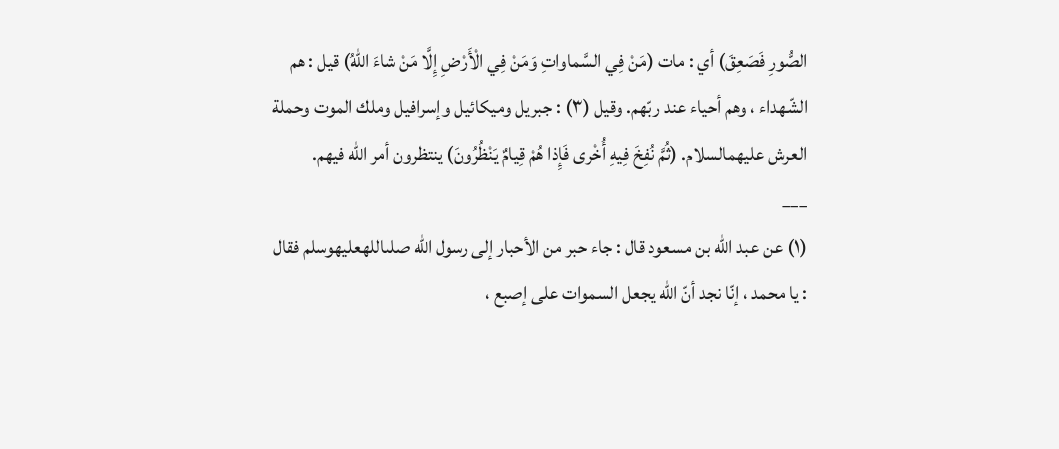الصُّورِ فَصَعِقَ) أي : مات (مَنْ فِي السَّماواتِ وَمَنْ فِي الْأَرْضِ إِلَّا مَنْ شاءَ اللهُ) قيل : هم الشّهداء ، وهم أحياء عند ربّهم. وقيل (٣) : جبريل وميكائيل وإسرافيل وملك الموت وحملة العرش عليهمالسلام. (ثُمَّ نُفِخَ فِيهِ أُخْرى فَإِذا هُمْ قِيامٌ يَنْظُرُونَ) ينتظرون أمر الله فيهم.
___
(١) عن عبد الله بن مسعود قال : جاء حبر من الأحبار إلى رسول الله صلىاللهعليهوسلم فقال : يا محمد ، إنّا نجد أنّ الله يجعل السموات على إصبع ،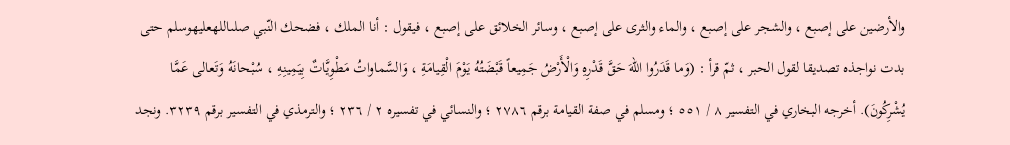والأرضين على إصبع ، والشجر على إصبع ، والماء والثرى على إصبع ، وسائر الخلائق على إصبع ، فيقول : أنا الملك ، فضحك النّبي صلىاللهعليهوسلم حتى بدت نواجذه تصديقا لقول الحبر ، ثمّ قرأ : (وَما قَدَرُوا اللهَ حَقَّ قَدْرِهِ وَالْأَرْضُ جَمِيعاً قَبْضَتُهُ يَوْمَ الْقِيامَةِ ، وَالسَّماواتُ مَطْوِيَّاتٌ بِيَمِينِهِ ، سُبْحانَهُ وَتَعالى عَمَّا يُشْرِكُونَ). أخرجه البخاري في التفسير ٨ / ٥٥١ ؛ ومسلم في صفة القيامة برقم ٢٧٨٦ ؛ والنسائي في تفسيره ٢ / ٢٣٦ ؛ والترمذي في التفسير برقم ٣٢٣٩. ونجد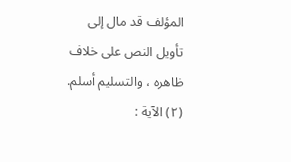المؤلف قد مال إلى تأويل النص على خلاف ظاهره ، والتسليم أسلم.
(٢) الآية :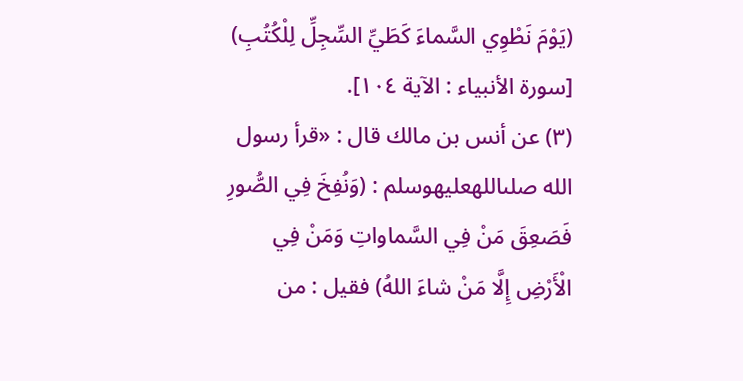(يَوْمَ نَطْوِي السَّماءَ كَطَيِّ السِّجِلِّ لِلْكُتُبِ) [سورة الأنبياء : الآية ١٠٤].
(٣) عن أنس بن مالك قال : «قرأ رسول الله صلىاللهعليهوسلم : (وَنُفِخَ فِي الصُّورِ فَصَعِقَ مَنْ فِي السَّماواتِ وَمَنْ فِي الْأَرْضِ إِلَّا مَنْ شاءَ اللهُ) فقيل : من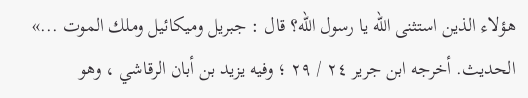هؤلاء الذين استثنى الله يا رسول الله؟ قال : جبريل وميكائيل وملك الموت ...» الحديث. أخرجه ابن جرير ٢٤ / ٢٩ ؛ وفيه يزيد بن أبان الرقاشي ، وهو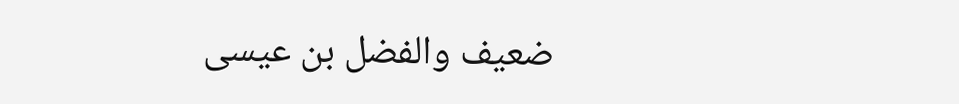ضعيف والفضل بن عيسى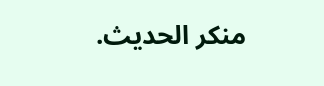منكر الحديث.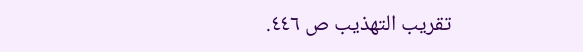تقريب التهذيب ص ٤٤٦.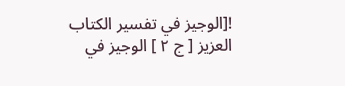![الوجيز في تفسير الكتاب العزيز [ ج ٢ ] الوجيز في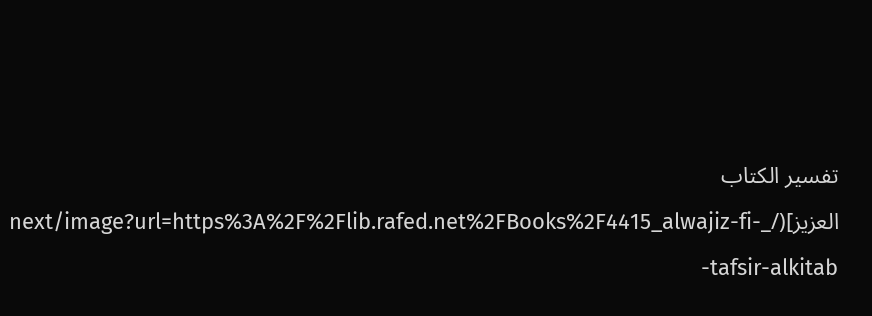تفسير الكتاب العزيز](/_next/image?url=https%3A%2F%2Flib.rafed.net%2FBooks%2F4415_alwajiz-fi-tafsir-alkitab-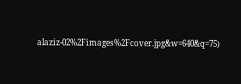alaziz-02%2Fimages%2Fcover.jpg&w=640&q=75)